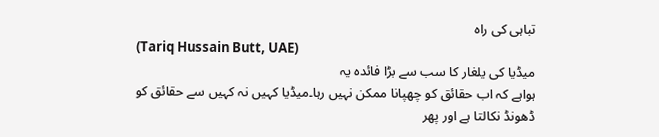تباہی کی راہ
(Tariq Hussain Butt, UAE)
میڈیا کی یلغار کا سب سے بڑا فائدہ یہ
ہواہے کہ اب حقائق کو چھپانا ممکن نہیں رہا۔میڈیا کہیں نہ کہیں سے حقائق کو
ڈھونڈ نکالتا ہے اور پھر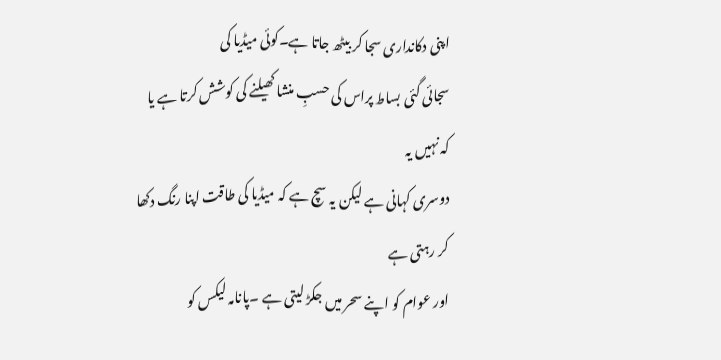اپنی دکانداری سجا کر بیٹھ جاتا ہے۔کوئی میڈیا کی
سجائی گئی بساط پراس کی حسبِ منشا کھیلنے کی کوشش کرتا ہے یا کہ نہیں یہ
دوسری کہانی ہے لیکن یہ سچ ہے کہ میڈیا کی طاقت اپنا رنگ دکھا کر رہتی ہے
اور عوام کو اپنے سحر میں جکڑ لیتی ہے ۔پانامہ لیکس کو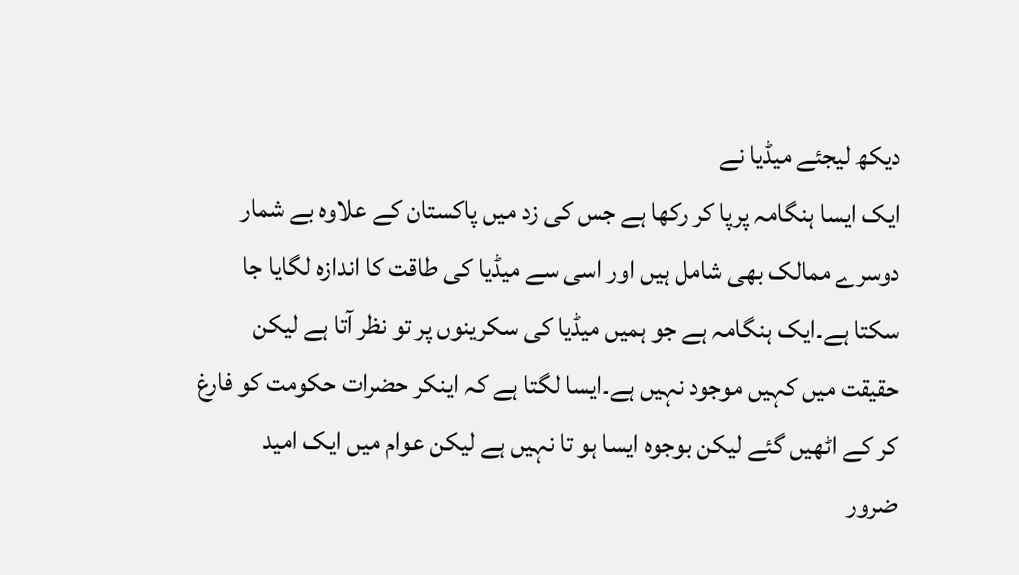دیکھ لیجئے میڈیا نے
ایک ایسا ہنگامہ پرپا کر رکھا ہے جس کی زد میں پاکستان کے علاوہ بے شمار
دوسرے ممالک بھی شامل ہیں اور اسی سے میڈیا کی طاقت کا اندازہ لگایا جا
سکتا ہے۔ایک ہنگامہ ہے جو ہمیں میڈیا کی سکرینوں پر تو نظر آتا ہے لیکن
حقیقت میں کہیں موجود نہیں ہے۔ایسا لگتا ہے کہ اینکر حضرات حکومت کو فارغ
کر کے اٹھیں گئے لیکن بوجوہ ایسا ہو تا نہیں ہے لیکن عوام میں ایک امید
ضرور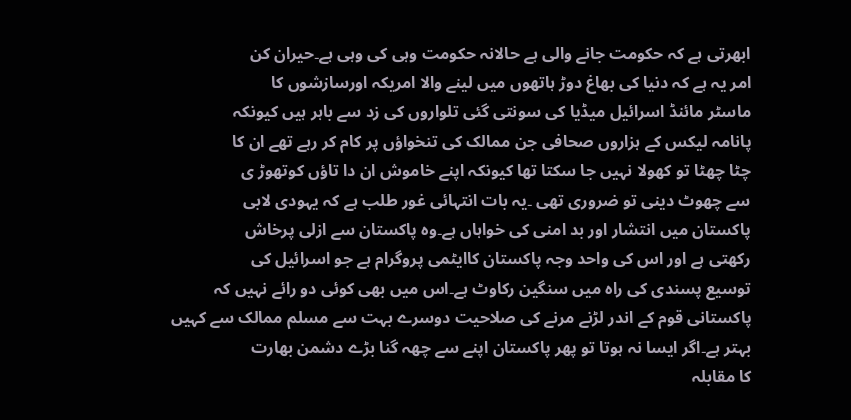ابھرتی ہے کہ حکومت جانے والی ہے حالانہ حکومت وہی کی وہی ہے۔حیران کن
امر یہ ہے کہ دنیا کی بھاغ دوڑ ہاتھوں میں لینے والا امریکہ اورسازشوں کا
ماسٹر مائنڈ اسرائیل میڈیا کی سونتی گئی تلواروں کی زد سے باہر ہیں کیونکہ
پانامہ لیکس کے ہزاروں صحافی جن ممالک کی تنخواؤں پر کام کر رہے تھے ان کا
چٹا چھٹا تو کھولا نہیں جا سکتا تھا کیونکہ اپنے خاموش ان دا تاؤں کوتھوڑ ی
سے چھوٹ دینی تو ضروری تھی ۔یہ بات انتہائی غور طلب ہے کہ یہودی لابی
پاکستان میں انتشار اور بد امنی کی خواہاں ہے۔وہ پاکستان سے ازلی پرخاش
رکھتی ہے اور اس کی واحد وجہ پاکستان کاایٹمی پروگرام ہے جو اسرائیل کی
توسیع پسندی کی راہ میں سنگین رکاوٹ ہے۔اس میں بھی کوئی دو رائے نہیں کہ
پاکستانی قوم کے اندر لڑنے مرنے کی صلاحیت دوسرے بہت سے مسلم ممالک سے کہیں
بہتر ہے۔اگر ایسا نہ ہوتا تو پھر پاکستان اپنے سے چھہ گنا بڑے دشمن بھارت
کا مقابلہ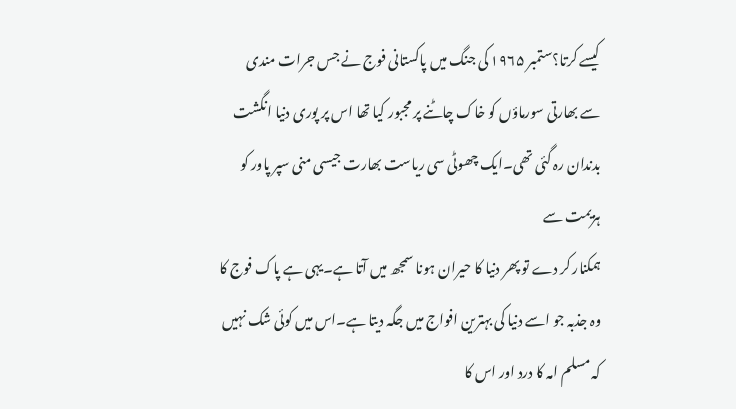کیسے کرتا؟ستمبر ۱۹۶۵ کی جنگ میں پاکستانی فوج نے جس جرات مندی
سے بھارتی سورماؤں کو خاک چاٹنے پر مجبور کیا تھا اس پر پوری دنیا انگشت
بدندان رہ گئی تھی۔ایک چھوٹی سی ریاست بھارت جیسی منی سپر پاور کو ہزیمت سے
ہمکنار کر دے تو پھر دنیا کا حیران ہونا سمجھ میں آتا ہے۔یہی ہے پاک فوج کا
وہ جذبہ جو اسے دنیا کی بہترین افواج میں جگہ دیتا ہے۔اس میں کوئی شک نہیں
کہ مسلم امہ کا درد اور اس کا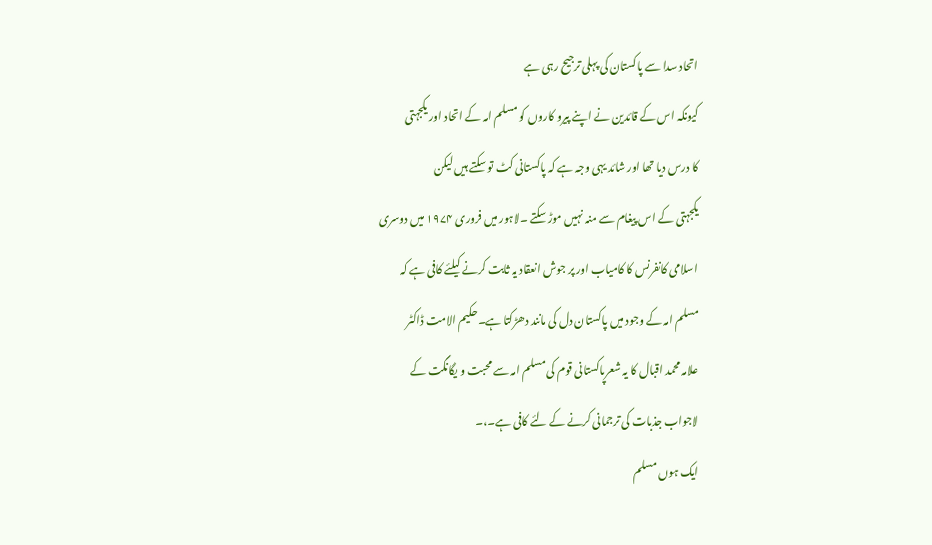اتحاد سدا سے پاکستان کی پہلی ترجیح رہی ہے
کیونکہ اس کے قائدین نے اپنے پیرو کاروں کو مسلم امہ کے اتحاد اور یکجہتی
کا درس دیا تھا اور شائد یہی وجہ ہے کہ پاکستانی کٹ تو سکتے ہیں لیکن
یکجہتی کے اس پیغام سے منہ نہیں موڑ سکتے ۔لاہور میں فروری ۱۹۷۴ میں دوسری
اسلامی کانفرنس کا کامیاب اور پر جوش انعقاد یہ ثابت کرنے کیلئے کافی ہے کہ
مسلم امہ کے وجود میں پاکستان دل کی مانند دھڑکتا ہے۔حکیم الامت ڈاکٹر
علامہ محمد اقبال کا یہ شعرپاکستانی قوم کی مسلم امہ سے محبت و یگانگت کے
لاجواب جذبات کی ترجمانی کرنے کے لئے کافی ہے۔،۔
ایک ہوں مسلم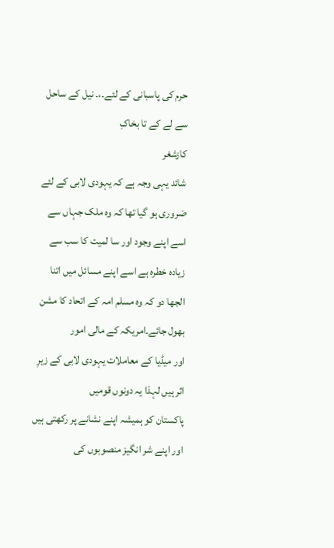حرم کی پاسبانی کے لئے۔،۔ نیل کے ساحل سے لے کے تا بخاکِ
کازشغر
شائد یہی وجہ ہے کہ یہودی لابی کے لئے ضروری ہو گیا تھا کہ وہ ملک جہاں سے
اسے اپنے وجود اور سا لمیت کا سب سے زیادہ خطرہ ہے اسے اپنے مسائل میں اتنا
الجھا دو کہ وہ مسلم امہ کے اتحاد کا مشن بھول جائے۔امریکہ کے مالی امور
اور میڈیا کے معاملات یہودی لابی کے زیرِ اثر ہیں لہذا یہ دونوں قومیں
پاکستان کو ہمیشہ اپنے نشانے پر رکھتی ہیں اور اپنے شر انگیز منصوبوں کی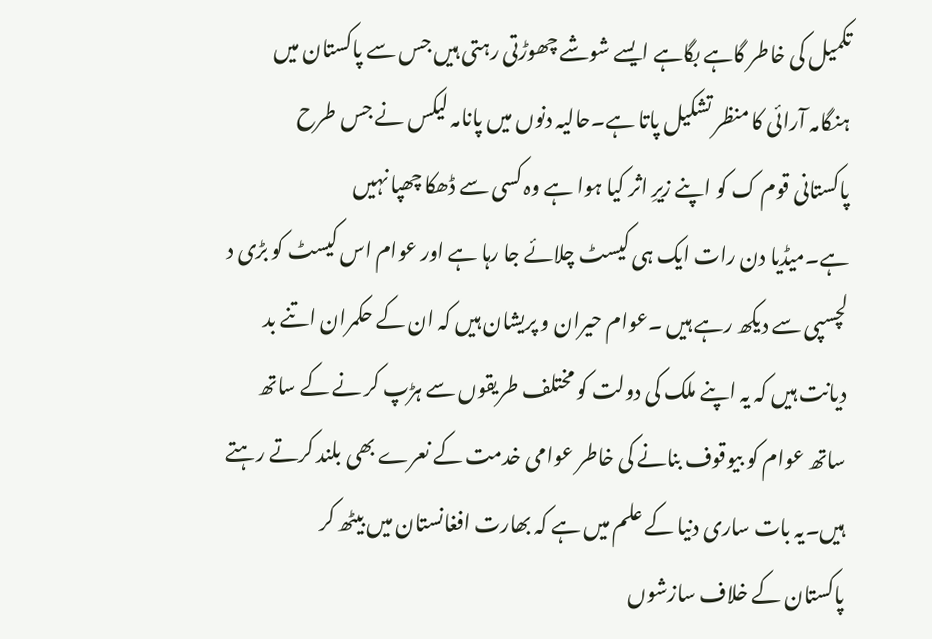تکمیل کی خاطر گاہے بگاہے ایسے شوشے چھوڑتی رہتی ہیں جس سے پاکستان میں
ہنگامہ آرائی کا منظر تشکیل پاتا ہے۔حالیہ دنوں میں پانامہ لیکس نے جس طرح
پاکستانی قوم ک کو اپنے زیرِ اثر کیا ہوا ہے وہ کسی سے ڈھکا چھپا نہیں
ہے۔میڈیا دن رات ایک ہی کیسٹ چلائے جا رہا ہے اور عوام اس کیسٹ کو بڑی د
لچسپی سے دیکھ رہے ہیں ۔عوام حیران و پریشان ہیں کہ ان کے حکمران اتنے بد
دیانت ہیں کہ یہ اپنے ملک کی دولت کو مختلف طریقوں سے ہڑپ کر نے کے ساتھ
ساتھ عوام کو بیوقوف بنانے کی خاطر عوامی خدمت کے نعرے بھی بلند کرتے رہتے
ہیں۔یہ بات ساری دنیا کے علم میں ہے کہ بھارت افغانستان میں بیٹھ کر
پاکستان کے خلاف سازشوں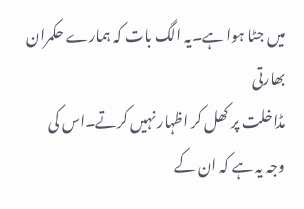میں جٹا ہوا ہے۔یہ الگ بات کہ ہمارے حکمران بھارتی
مڈاخلت پر کھل کر اظہار نہیں کرتے۔اس کی وجہ یہ ہے کہ ان کے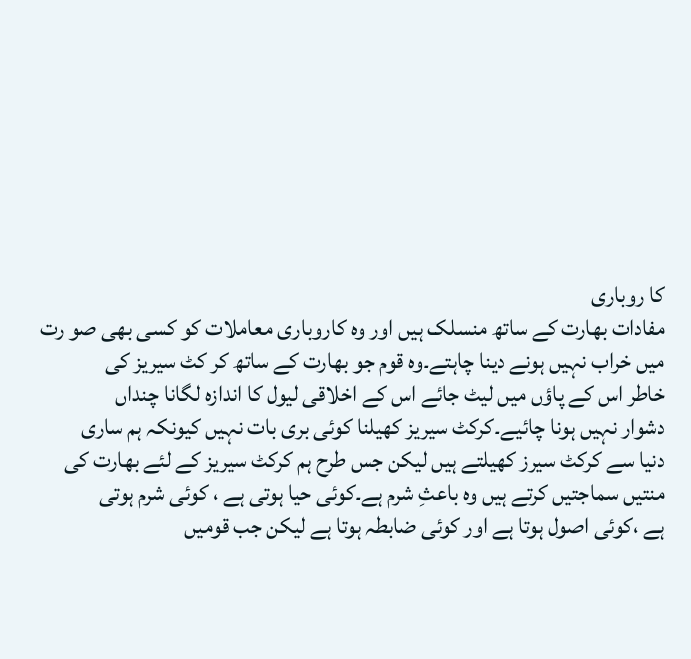کا روباری
مفادات بھارت کے ساتھ منسلک ہیں اور وہ کاروباری معاملات کو کسی بھی صو رت
میں خراب نہیں ہونے دینا چاہتے۔وہ قوم جو بھارت کے ساتھ کر کٹ سیریز کی
خاطر اس کے پاؤں میں لیٹ جائے اس کے اخلاقی لیول کا اندازہ لگانا چنداں
دشوار نہیں ہونا چائیے۔کرکٹ سیریز کھیلنا کوئی بری بات نہیں کیونکہ ہم ساری
دنیا سے کرکٹ سیرز کھیلتے ہیں لیکن جس طرح ہم کرکٹ سیریز کے لئے بھارت کی
منتیں سماجتیں کرتے ہیں وہ باعثِ شرم ہے۔کوئی حیا ہوتی ہے ، کوئی شرم ہوتی
ہے ،کوئی اصول ہوتا ہے اور کوئی ضابطہ ہوتا ہے لیکن جب قومیں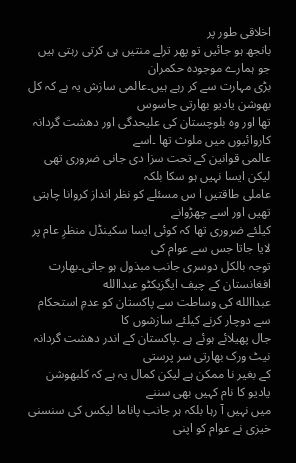اخلاقی طور پر
بانجھ ہو جائیں تو پھر ترلے منتیں ہی کرتی رہتی ہیں جو ہمارے موجودہ حکمران
بڑی مہارت سے کر رہے ہیں۔عالمی سازش یہ ہے کہ کل بھوشن یادیو بھارتی جاسوس
تھا اور وہ بلوچستان کی علیحدگی اور دھشت گردانہ کاروائیوں میں ملوث تھا ۔اسے
عالمی قوانین کے تحت سزا دی جانی ضروری تھی لیکن ایسا نہیں ہو سکا بلکہ
عاملی طاقتیں ا س مسئلے کو نظر انداز کروانا چاہتی تھیں اور اسے چھڑوانے
کیلئے ضروری تھا کہ کوئی ایسا سکینڈل منظرِ عام پر لایا جاتا جس سے عوام کی
توجہ بالکل دوسری جانب مبذول ہو جاتی۔بھارت افغانستان کے چیف ایگزیکٹو عبداالله
عبداالله کی وساطت سے پاکستان کو عدمِ استحکام سے دوچار کرنے کیلئے سازشوں کا
جال پھیلائے ہوئے ہے ۔پاکستان کے اندر دھشت گردانہ نیٹ ورک بھارتی سر پرستی
کے بغیر نا ممکن ہے لیکن کمال یہ ہے کہ کلبھوشن یادیو کا نام کہیں بھی سننے
میں نہیں آ رہا بلکہ ہر جانب پاناما لیکس کی سنسنی خیزی نے عوام کو اپنی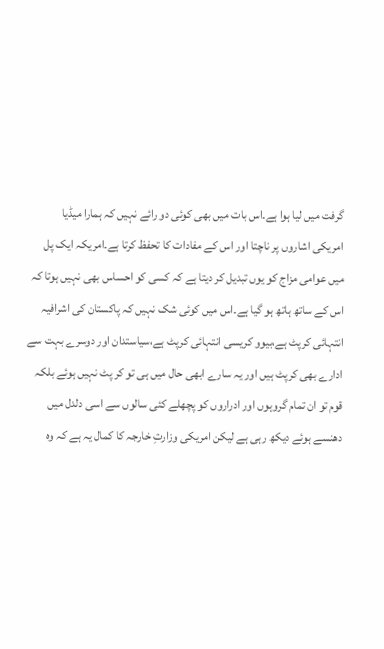گرفت میں لیا ہوا ہے۔اس بات میں بھی کوئی دو رائے نہیں کہ ہمارا میڈیا
امریکی اشاروں پر ناچتا اور اس کے مفادات کا تحفظ کرتا ہے۔امریکہ ایک پل
میں عوامی مزاج کو یوں تبدیل کر دیتا ہے کہ کسی کو احساس بھی نہیں ہوتا کہ
اس کے ساتھ ہاتھ ہو گیا ہے۔اس میں کوئی شک نہیں کہ پاکستان کی اشرافیہ
انتہائی کرپٹ ہے،بیوو کریسی انتہائی کرپٹ ہے،سیاستدان اور دوسرے بہت سے
ادارے بھی کرپٹ ہیں اور یہ سارے ابھی حال میں ہی تو کر پٹ نہیں ہوئے بلکہ
قوم تو ان تمام گروہوں اور ادراروں کو پچھلے کئی سالوں سے اسی دلدل میں
دھنسے ہوئے دیکھ رہی ہے لیکن امریکی وزارتِ خارجہ کا کمال یہ ہے کہ وہ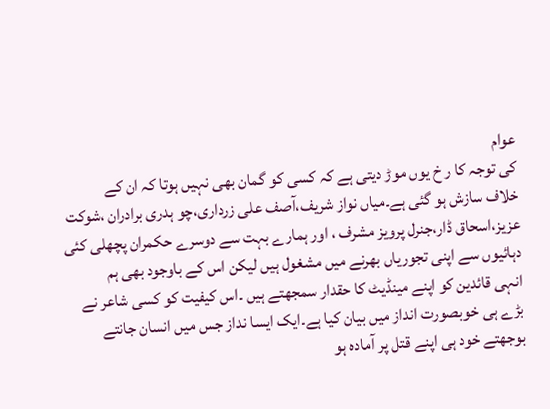عوام
کی توجہ کا ر خ یوں موڑ دیتی ہے کہ کسی کو گمان بھی نہیں ہوتا کہ ان کے
خلاف سازش ہو گئی ہے۔میاں نواز شریف،آصف علی زرداری،چو ہدری برادران ،شوکت
عزیز،اسحاق ڈار،جنرل پرویز مشرف ، اور ہمارے بہت سے دوسرے حکمران پچھلی کئی
دہائیوں سے اپنی تجوریاں بھرنے میں مشغول ہیں لیکن اس کے باوجود بھی ہم
انہی قائدین کو اپنے مینڈیٹ کا حقدار سمجھتے ہیں ۔اس کیفیت کو کسی شاعر نے
بڑے ہی خوبصورت انداز میں بیان کیا ہے۔ایک ایسا نداز جس میں انسان جانتے
بوجھتے خود ہی اپنے قتل پر آمادہ ہو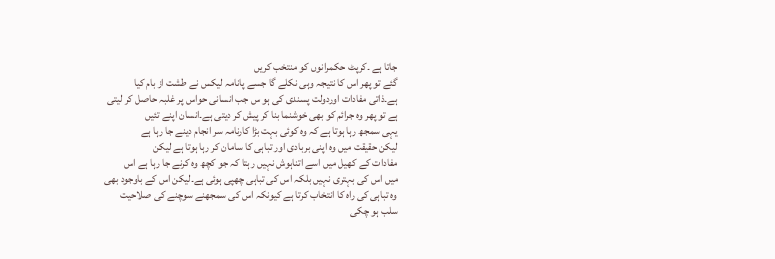جاتا ہے ۔کرپٹ حکمرانوں کو منتخب کریں
گئے تو پھر اس کا نتیجہ وہی نکلے گا جسے پانامہ لیکس نے طشت از بام کیا
ہے۔ذاتی مفادات اوردولت پسندی کی ہو س جب انسانی حواس پر غلبہ حاصل کر لیتی
ہے تو پھر وہ جرائم کو بھی خوشنما بنا کر پیش کر دیتی ہے۔انسان اپنے تئیں
یہی سمجھ رہا ہوتا ہے کہ وہ کوئی بہت بڑا کارنامہ سر انجام دینے جا رہا ہے
لیکن حقیقت میں وہ اپنی بربادی اور تباہی کا سامان کر رہا ہوتا ہے لیکن
مفادات کے کھیل میں اسے اتناہوش نہیں رہتا کہ جو کچھ وہ کرنے جا رہا ہے اس
میں اس کی بہتری نہیں بلکہ اس کی تباہی چھپی ہوئی ہے۔لیکن اس کے باوجود بھی
وہ تباہی کی راہ کا انتخاب کرتا ہے کیونکہ اس کی سمجھنے سوچنے کی صلاحیت
سلب ہو چکی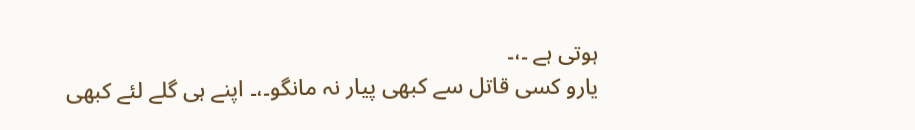ہوتی ہے ۔،۔
یارو کسی قاتل سے کبھی پیار نہ مانگو۔،۔ اپنے ہی گلے لئے کبھی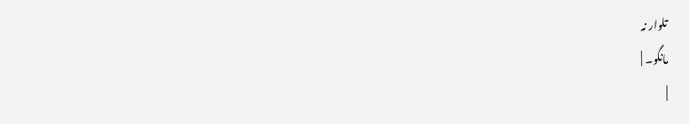تلوار نہ
مانگو۔ |
|